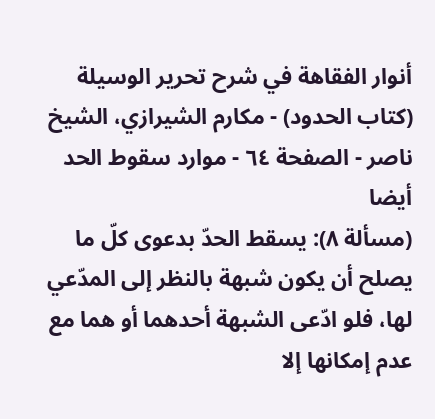أنوار الفقاهة في شرح تحرير الوسيلة (كتاب الحدود) - مكارم الشيرازي، الشيخ ناصر - الصفحة ٦٤ - موارد سقوط الحد أيضا
(مسألة ٨): يسقط الحدّ بدعوى كلّ ما يصلح أن يكون شبهة بالنظر إلى المدّعي لها، فلو ادّعى الشبهة أحدهما أو هما مع عدم إمكانها إلا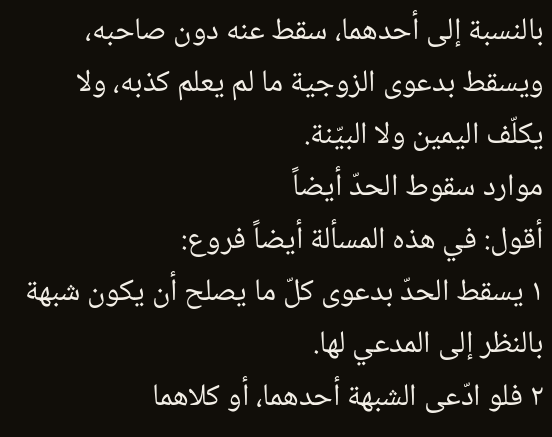بالنسبة إلى أحدهما، سقط عنه دون صاحبه، ويسقط بدعوى الزوجية ما لم يعلم كذبه، ولا يكلّف اليمين ولا البيّنة.
موارد سقوط الحدّ أيضاً
أقول: في هذه المسألة أيضاً فروع:
١ يسقط الحدّ بدعوى كلّ ما يصلح أن يكون شبهة بالنظر إلى المدعي لها.
٢ فلو ادّعى الشبهة أحدهما، أو كلاهما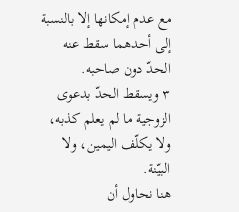مع عدم إمكانها إلا بالنسبة إلى أحدهما سقط عنه الحدّ دون صاحبه.
٣ ويسقط الحدّ بدعوى الزوجية ما لم يعلم كذبه، ولا يكلّف اليمين، ولا البيّنة.
هنا نحاول أن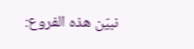نبيّن هذه الفروع: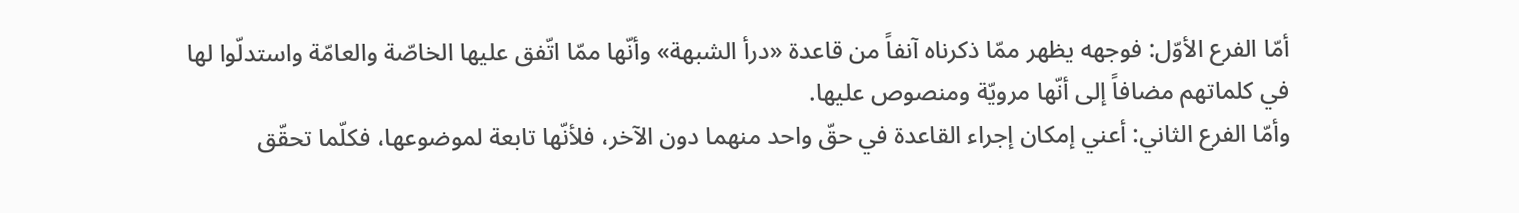أمّا الفرع الأوّل: فوجهه يظهر ممّا ذكرناه آنفاً من قاعدة «درأ الشبهة» وأنّها ممّا اتّفق عليها الخاصّة والعامّة واستدلّوا لها في كلماتهم مضافاً إلى أنّها مرويّة ومنصوص عليها.
وأمّا الفرع الثاني: أعني إمكان إجراء القاعدة في حقّ واحد منهما دون الآخر، فلأنّها تابعة لموضوعها، فكلّما تحقّق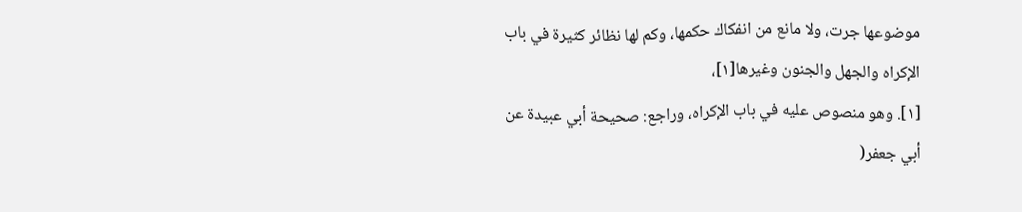موضوعها جرت، ولا مانع من انفكاك حكمها، وكم لها نظائر كثيرة في باب الإكراه والجهل والجنون وغيرها[١]،
[١]. وهو منصوص عليه في باب الإكراه، وراجع: صحيحة أبي عبيدة عن أبي جعفر(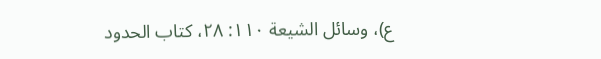ع)، وسائل الشيعة ١١٠: ٢٨، كتاب الحدود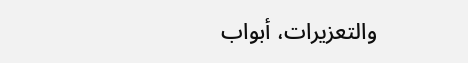والتعزيرات، أبواب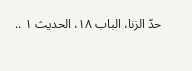حدّ الزنا، الباب ١٨، الحديث ١ ..